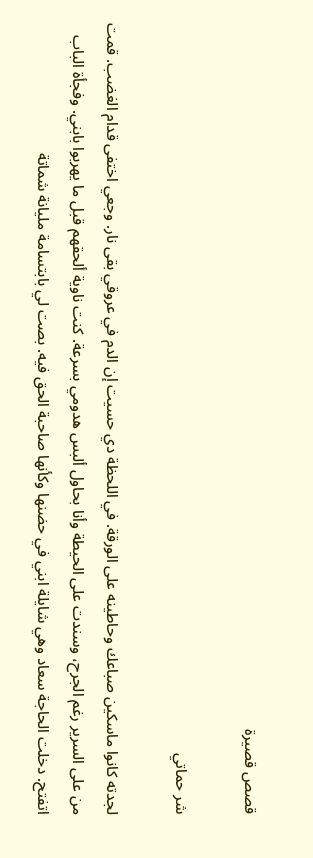قصص قصيرة

شر حماتي

لجدته كانوا ماسكين صباعك وحاطينه على الورقة. في اللحظة دي حسيت إن الدم في عروقي بقى نار. وجعي اختفى قدام الغضب. قمت من على السرير رغم الجرح، وسندت على الحيطة وأنا بحاول ألبس هدومي بسرعة. كنت ناوية ألحقهم قبل ما يهربوا بابني. وفجأة الباب اتفتح. دخلت الحاجة سعاد وهي شايلة ابني في حضنها وكأنها صاحبة الحق فيه. بصت لي بابتسامة مليانة شماتة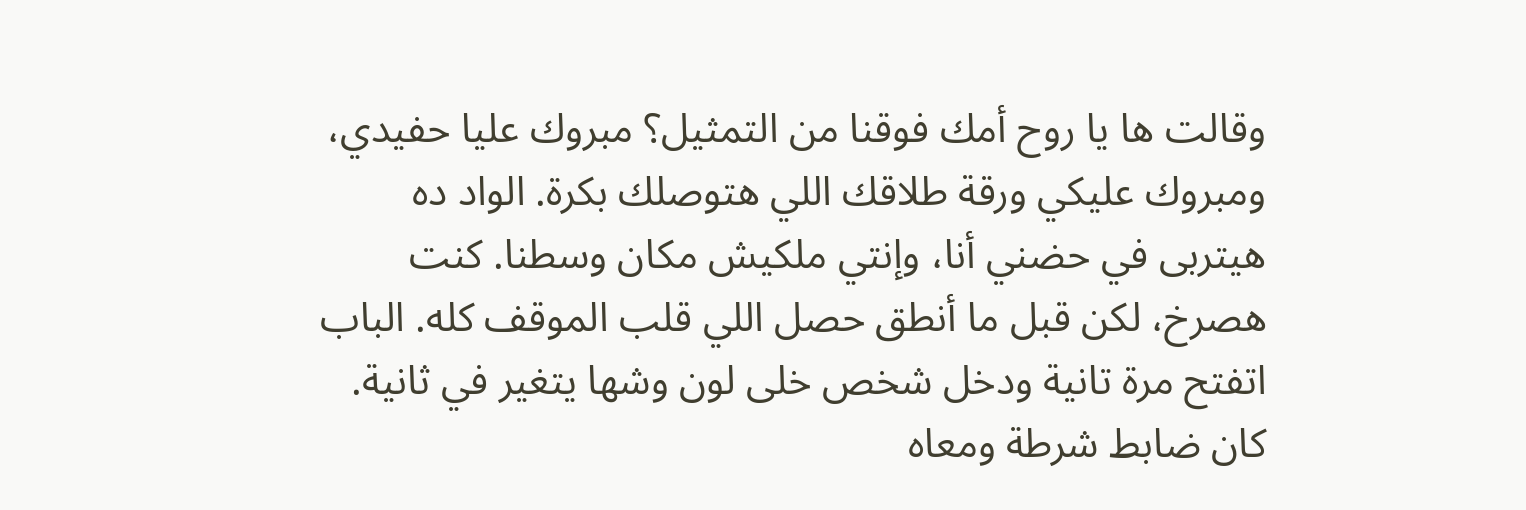وقالت ها يا روح أمك فوقنا من التمثيل؟ مبروك عليا حفيدي، ومبروك عليكي ورقة طلاقك اللي هتوصلك بكرة. الواد ده هيتربى في حضني أنا، وإنتي ملكيش مكان وسطنا. كنت هصرخ، لكن قبل ما أنطق حصل اللي قلب الموقف كله. الباب اتفتح مرة تانية ودخل شخص خلى لون وشها يتغير في ثانية. كان ضابط شرطة ومعاه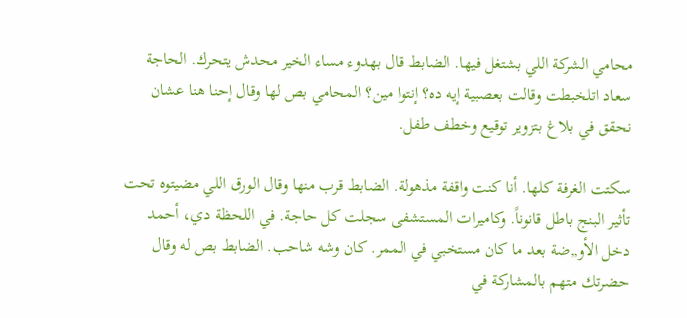محامي الشركة اللي بشتغل فيها. الضابط قال بهدوء مساء الخير محدش يتحرك. الحاجة سعاد اتلخبطت وقالت بعصبية إيه ده؟ إنتوا مين؟ المحامي بص لها وقال إحنا هنا عشان نحقق في بلاغ بتزوير توقيع وخطف طفل.

سكتت الغرفة كلها. أنا كنت واقفة مذهولة. الضابط قرب منها وقال الورق اللي مضيتوه تحت تأثير البنج باطل قانوناً. وكاميرات المستشفى سجلت كل حاجة. في اللحظة دي، أحمد دخل الأو,,ضة بعد ما كان مستخبي في الممر. كان وشه شاحب. الضابط بص له وقال حضرتك متهم بالمشاركة في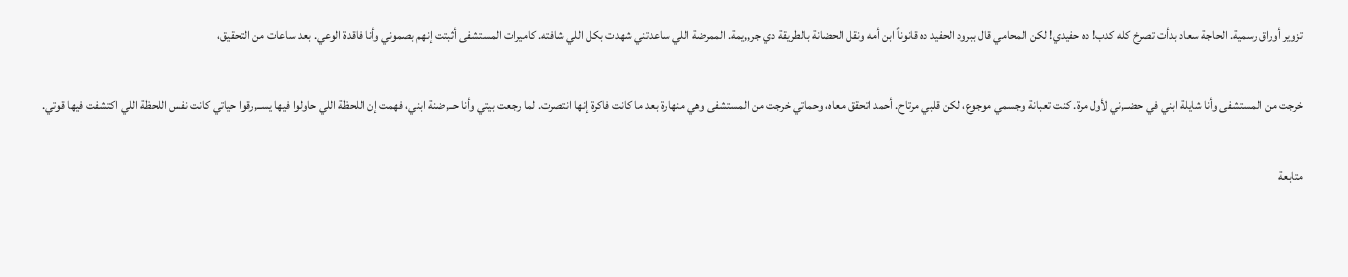تزوير أوراق رسمية. الحاجة سعاد بدأت تصرخ كله كدب! ده حفيدي! لكن المحامي قال ببرود الحفيد ده قانوناً ابن أمه ونقل الحضانة بالطريقة دي جر,,يمة. الممرضة اللي ساعدتني شهدت بكل اللي شافته. كاميرات المستشفى أثبتت إنهم بصموني وأنا فاقدة الوعي. بعد ساعات من التحقيق،

خرجت من المستشفى وأنا شايلة ابني في حضــ,ني لأول مرة. كنت تعبانة وجسمي موجوع، لكن قلبي مرتاح. أحمد اتحقق معاه، وحماتي خرجت من المستشفى وهي منهارة بعد ما كانت فاكرة إنها انتصرت. لما رجعت بيتي وأنا حــ,ضنة ابني، فهمت إن اللحظة اللي حاولوا فيها يســ,رقوا حياتي كانت نفس اللحظة اللي اكتشفت فيها قوتي.

متابعة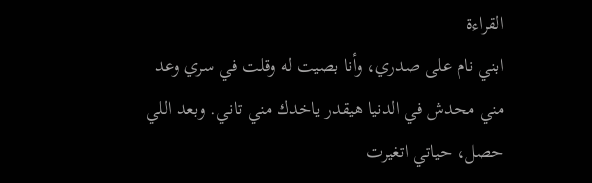القراءة
ابني نام على صدري، وأنا بصيت له وقلت في سري وعد مني محدش في الدنيا هيقدر ياخدك مني تاني. وبعد اللي حصل، حياتي اتغيرت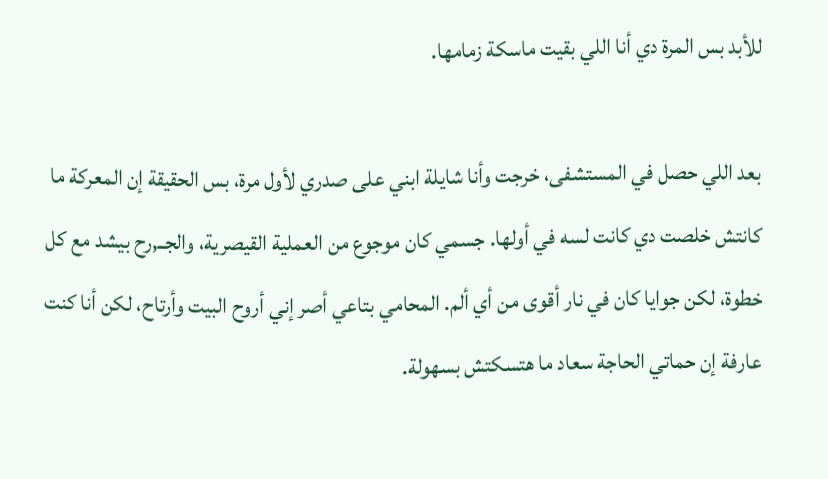للأبد بس المرة دي أنا اللي بقيت ماسكة زمامها.

بعد اللي حصل في المستشفى، خرجت وأنا شايلة ابني على صدري لأول مرة، بس الحقيقة إن المعركة ما كانتش خلصت دي كانت لسه في أولها. جسمي كان موجوع من العملية القيصرية، والجــ,رح بيشد مع كل خطوة، لكن جوايا كان في نار أقوى من أي ألم. المحامي بتاعي أصر إني أروح البيت وأرتاح، لكن أنا كنت عارفة إن حماتي الحاجة سعاد ما هتسكتش بسهولة.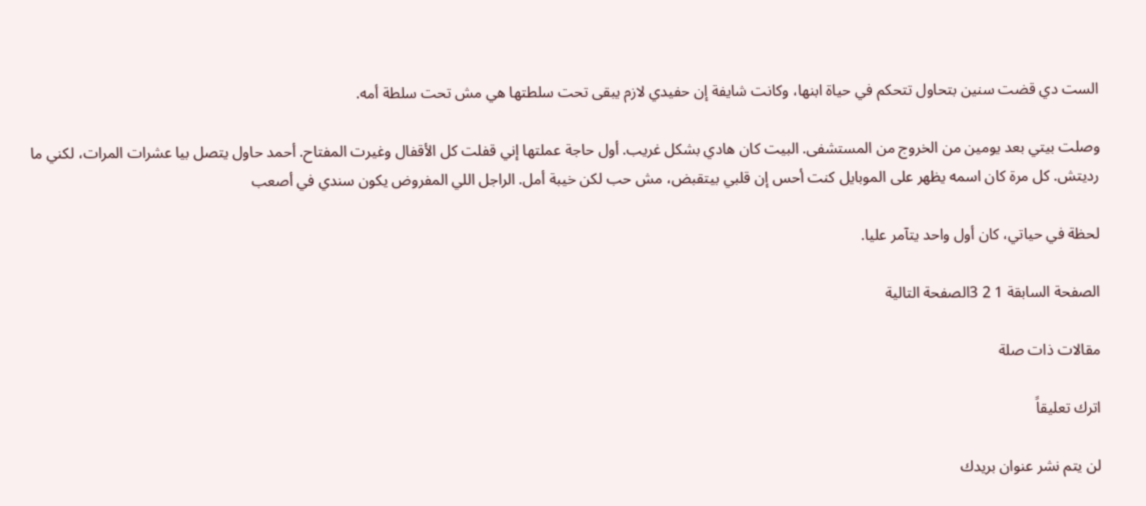الست دي قضت سنين بتحاول تتحكم في حياة ابنها، وكانت شايفة إن حفيدي لازم يبقى تحت سلطتها هي مش تحت سلطة أمه.

وصلت بيتي بعد يومين من الخروج من المستشفى. البيت كان هادي بشكل غريب. أول حاجة عملتها إني قفلت كل الأقفال وغيرت المفتاح. أحمد حاول يتصل بيا عشرات المرات، لكني ما رديتش. كل مرة كان اسمه يظهر على الموبايل كنت أحس إن قلبي بيتقبض، مش حب لكن خيبة أمل. الراجل اللي المفروض يكون سندي في أصعب

لحظة في حياتي، كان أول واحد يتآمر عليا.

الصفحة السابقة 1 2 3الصفحة التالية

مقالات ذات صلة

اترك تعليقاً

لن يتم نشر عنوان بريدك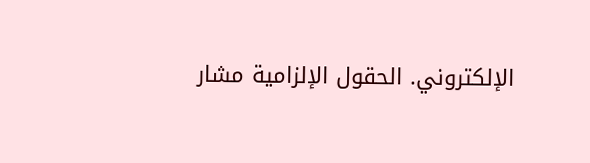الإلكتروني. الحقول الإلزامية مشار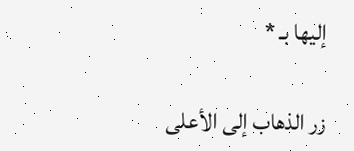إليها بـ *

زر الذهاب إلى الأعلى